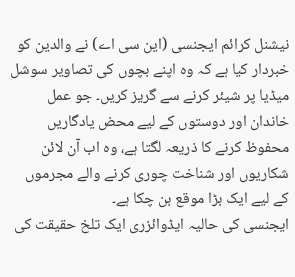نیشنل کرائم ایجنسی (این سی اے) نے والدین کو خبردار کیا ہے کہ وہ اپنے بچوں کی تصاویر سوشل میڈیا پر شیئر کرنے سے گریز کریں۔ جو عمل خاندان اور دوستوں کے لیے محض یادگاریں محفوظ کرنے کا ذریعہ لگتا ہے، وہ اب آن لائن شکاریوں اور شناخت چوری کرنے والے مجرموں کے لیے ایک بڑا موقع بن چکا ہے۔
ایجنسی کی حالیہ ایڈوائزری ایک تلخ حقیقت کی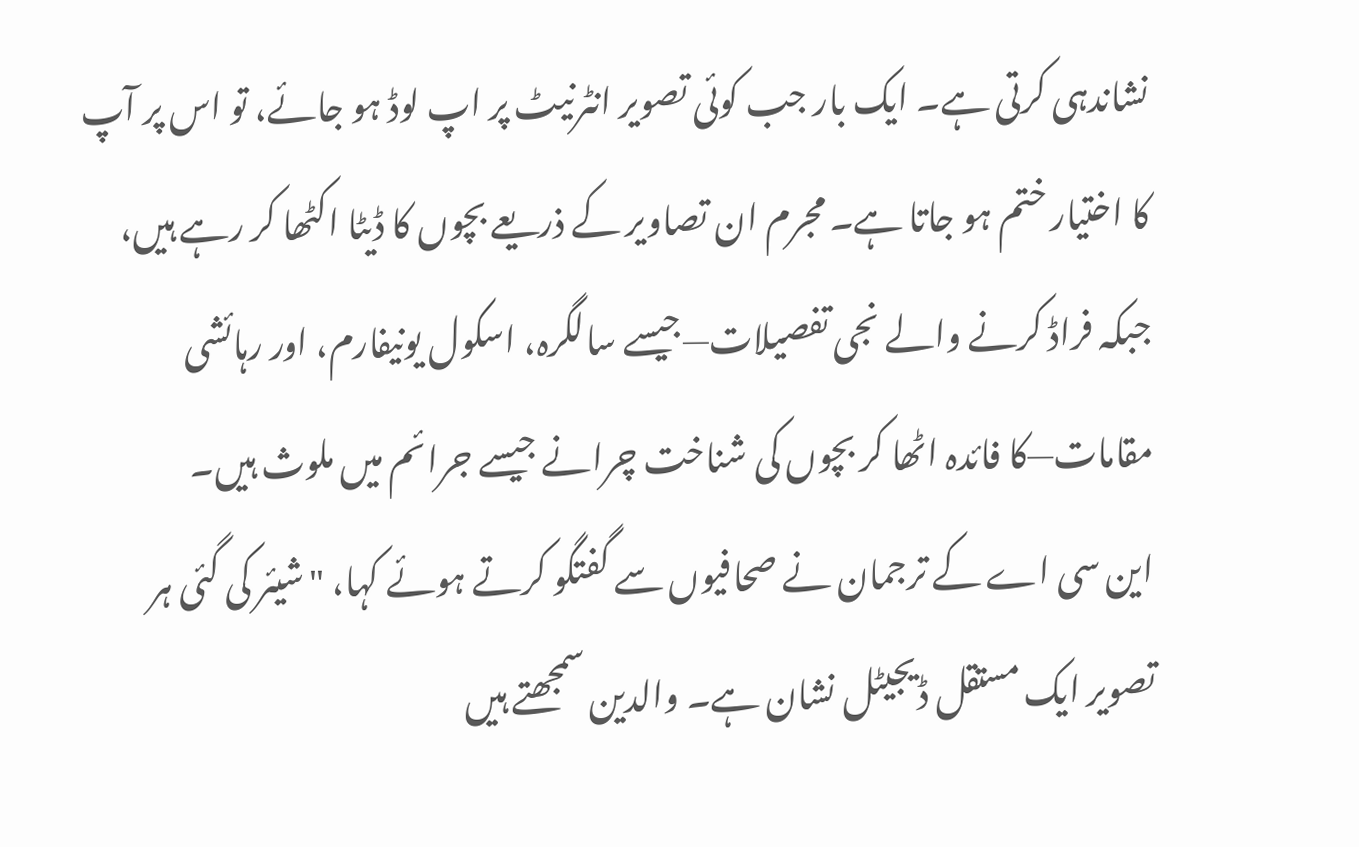نشاندہی کرتی ہے۔ ایک بار جب کوئی تصویر انٹرنیٹ پر اپ لوڈ ہو جائے، تو اس پر آپ کا اختیار ختم ہو جاتا ہے۔ مجرم ان تصاویر کے ذریعے بچوں کا ڈیٹا اکٹھا کر رہے ہیں، جبکہ فراڈ کرنے والے نجی تفصیلات—جیسے سالگرہ، اسکول یونیفارم، اور رہائشی مقامات—کا فائدہ اٹھا کر بچوں کی شناخت چرانے جیسے جرائم میں ملوث ہیں۔
این سی اے کے ترجمان نے صحافیوں سے گفتگو کرتے ہوئے کہا، "شیئر کی گئی ہر تصویر ایک مستقل ڈیجیٹل نشان ہے۔ والدین سمجھتے ہیں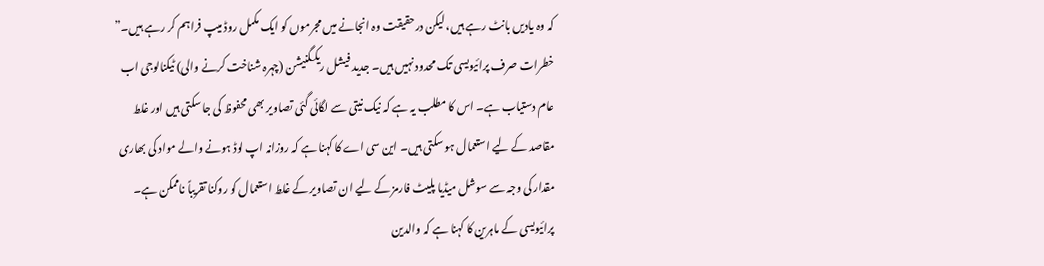کہ وہ یادیں بانٹ رہے ہیں، لیکن درحقیقت وہ انجانے میں مجرموں کو ایک مکمل روڈ میپ فراہم کر رہے ہیں۔”
خطرات صرف پرائیویسی تک محدود نہیں ہیں۔ جدید فیشل ریکگنیشن (چہرہ شناخت کرنے والی) ٹیکنالوجی اب عام دستیاب ہے۔ اس کا مطلب یہ ہے کہ نیک نیتی سے لگائی گئی تصاویر بھی محفوظ کی جا سکتی ہیں اور غلط مقاصد کے لیے استعمال ہو سکتی ہیں۔ این سی اے کا کہنا ہے کہ روزانہ اپ لوڈ ہونے والے مواد کی بھاری مقدار کی وجہ سے سوشل میڈیا پلیٹ فارمز کے لیے ان تصاویر کے غلط استعمال کو روکنا تقریباً ناممکن ہے۔
پرائیویسی کے ماہرین کا کہنا ہے کہ والدین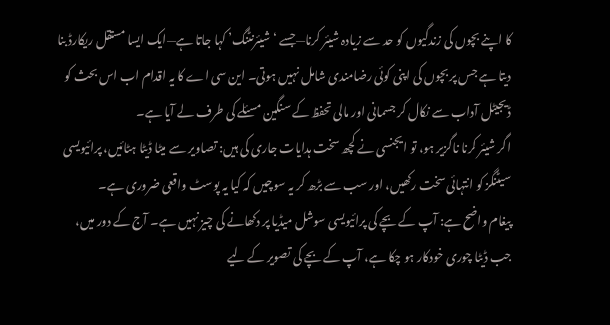کا اپنے بچوں کی زندگیوں کو حد سے زیادہ شیئر کرنا—جسے ‘شیئرنٹنگ’ کہا جاتا ہے—ایک ایسا مستقل ریکارڈ بنا دیتا ہے جس پر بچوں کی اپنی کوئی رضامندی شامل نہیں ہوتی۔ این سی اے کا یہ اقدام اب اس بحث کو ڈیجیٹل آداب سے نکال کر جسمانی اور مالی تحفظ کے سنگین مسئلے کی طرف لے آیا ہے۔
اگر شیئر کرنا ناگزیر ہو، تو ایجنسی نے کچھ سخت ہدایات جاری کی ہیں: تصاویر سے میٹا ڈیٹا ہٹائیں، پرائیویسی سیٹنگز کو انتہائی سخت رکھیں، اور سب سے بڑھ کر یہ سوچیں کہ کیا یہ پوسٹ واقعی ضروری ہے۔
پیغام واضح ہے: آپ کے بچے کی پرائیویسی سوشل میڈیا پر دکھانے کی چیز نہیں ہے۔ آج کے دور میں، جب ڈیٹا چوری خودکار ہو چکا ہے، آپ کے بچے کی تصویر کے لیے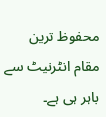محفوظ ترین مقام انٹرنیٹ سے باہر ہی ہے۔